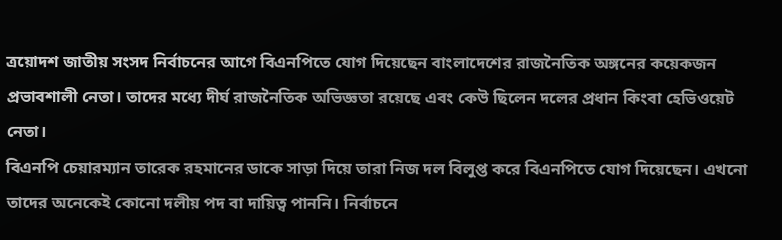ত্রয়োদশ জাতীয় সংসদ নির্বাচনের আগে বিএনপিতে যোগ দিয়েছেন বাংলাদেশের রাজনৈতিক অঙ্গনের কয়েকজন প্রভাবশালী নেতা। তাদের মধ্যে দীর্ঘ রাজনৈতিক অভিজ্ঞতা রয়েছে এবং কেউ ছিলেন দলের প্রধান কিংবা হেভিওয়েট নেতা।
বিএনপি চেয়ারম্যান তারেক রহমানের ডাকে সাড়া দিয়ে তারা নিজ দল বিলুপ্ত করে বিএনপিতে যোগ দিয়েছেন। এখনো তাদের অনেকেই কোনো দলীয় পদ বা দায়িত্ব পাননি। নির্বাচনে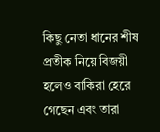কিছু নেতা ধানের শীষ প্রতীক নিয়ে বিজয়ী হলেও বাকিরা হেরে গেছেন এবং তারা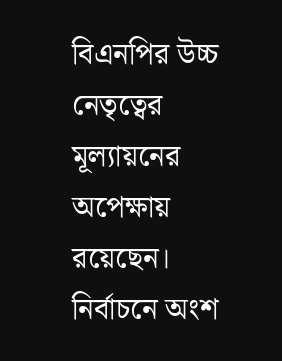বিএনপির উচ্চ নেতৃত্বের মূল্যায়নের অপেক্ষায় রয়েছেন।
নির্বাচনে অংশ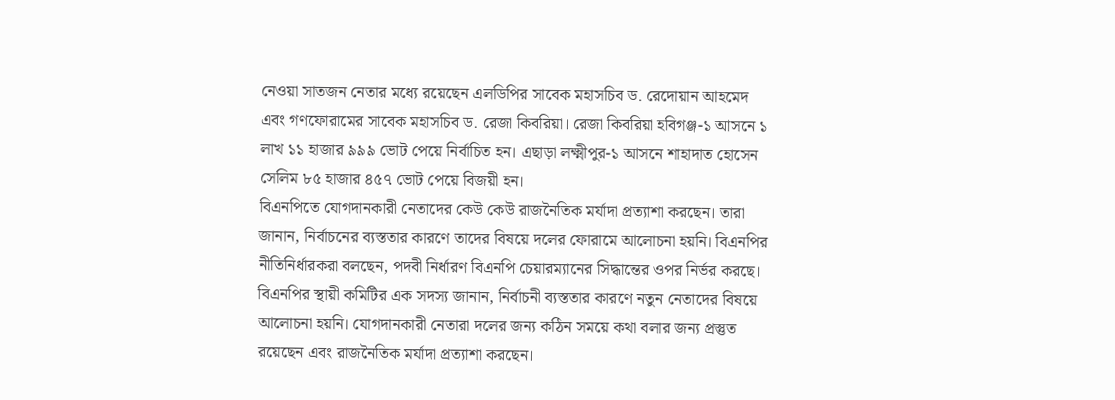নেওয়া সাতজন নেতার মধ্যে রয়েছেন এলডিপির সাবেক মহাসচিব ড. রেদোয়ান আহমেদ এবং গণফোরামের সাবেক মহাসচিব ড. রেজা কিবরিয়া। রেজা কিবরিয়া হবিগঞ্জ-১ আসনে ১ লাখ ১১ হাজার ৯৯৯ ভোট পেয়ে নির্বাচিত হন। এছাড়া লক্ষ্মীপুর-১ আসনে শাহাদাত হোসেন সেলিম ৮৫ হাজার ৪৫৭ ভোট পেয়ে বিজয়ী হন।
বিএনপিতে যোগদানকারী নেতাদের কেউ কেউ রাজনৈতিক মর্যাদা প্রত্যাশা করছেন। তারা জানান, নির্বাচনের ব্যস্ততার কারণে তাদের বিষয়ে দলের ফোরামে আলোচনা হয়নি। বিএনপির নীতিনির্ধারকরা বলছেন, পদবী নির্ধারণ বিএনপি চেয়ারম্যানের সিদ্ধান্তের ওপর নির্ভর করছে।
বিএনপির স্থায়ী কমিটির এক সদস্য জানান, নির্বাচনী ব্যস্ততার কারণে নতুন নেতাদের বিষয়ে আলোচনা হয়নি। যোগদানকারী নেতারা দলের জন্য কঠিন সময়ে কথা বলার জন্য প্রস্তুত রয়েছেন এবং রাজনৈতিক মর্যাদা প্রত্যাশা করছেন।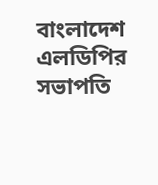বাংলাদেশ এলডিপির সভাপতি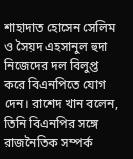শাহাদাত হোসেন সেলিম ও সৈয়দ এহসানুল হুদা নিজেদের দল বিলুপ্ত করে বিএনপিতে যোগ দেন। রাশেদ খান বলেন, তিনি বিএনপির সঙ্গে রাজনৈতিক সম্পর্ক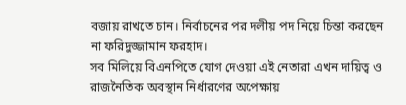বজায় রাখতে চান। নির্বাচনের পর দলীয় পদ নিয়ে চিন্তা করছেন না ফরিদুজ্জামান ফরহাদ।
সব মিলিয়ে বিএনপিতে যোগ দেওয়া এই নেতারা এখন দায়িত্ব ও রাজনৈতিক অবস্থান নির্ধারণের অপেক্ষায়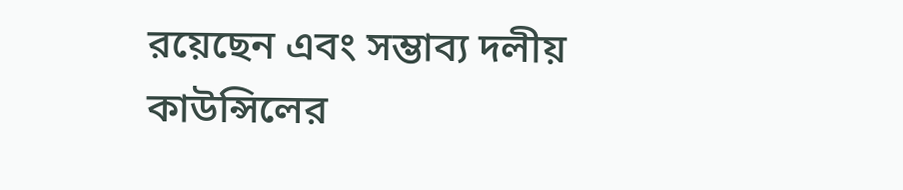রয়েছেন এবং সম্ভাব্য দলীয় কাউন্সিলের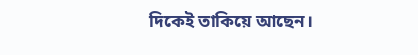দিকেই তাকিয়ে আছেন।